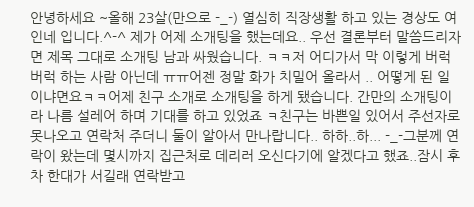안녕하세요 ~올해 23살(만으로 -_-) 열심히 직장생활 하고 있는 경상도 여인네 입니다.^-^ 제가 어제 소개팅을 했는데요.. 우선 결론부터 말씀드리자면 제목 그대로 소개팅 남과 싸웠습니다. ㅋㅋ저 어디가서 막 이렇게 버럭버럭 하는 사람 아닌데 ㅠㅠ어젠 정말 화가 치밀어 올라서 .. 어떻게 된 일이냐면요ㅋㅋ어제 친구 소개로 소개팅을 하게 됐습니다. 간만의 소개팅이라 나름 설레어 하며 기대를 하고 있었죠 ㅋ친구는 바쁜일 있어서 주선자로 못나오고 연락처 주더니 둘이 알아서 만나랍니다.. 하하..하... -_-그분께 연락이 왔는데 몇시까지 집근처로 데리러 오신다기에 알겠다고 했죠..잠시 후 차 한대가 서길래 연락받고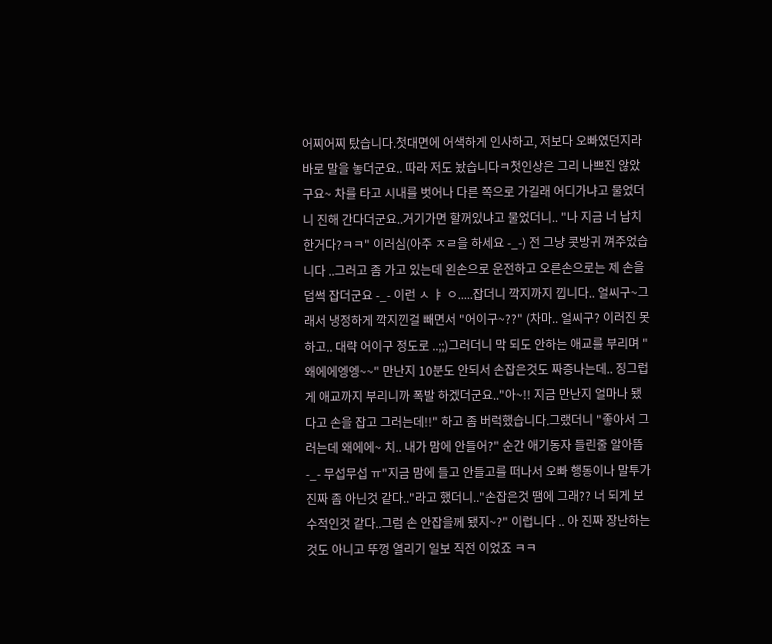어찌어찌 탔습니다.첫대면에 어색하게 인사하고, 저보다 오빠였던지라 바로 말을 놓더군요.. 따라 저도 놨습니다ㅋ첫인상은 그리 나쁘진 않았구요~ 차를 타고 시내를 벗어나 다른 쪽으로 가길래 어디가냐고 물었더니 진해 간다더군요..거기가면 할꺼있냐고 물었더니.. "나 지금 너 납치한거다?ㅋㅋ" 이러심(아주 ㅈㄹ을 하세요 -_-) 전 그냥 콧방귀 껴주었습니다 ..그러고 좀 가고 있는데 왼손으로 운전하고 오른손으로는 제 손을 덥썩 잡더군요 -_- 이런 ㅅ ㅑ ㅇ.....잡더니 깍지까지 낍니다.. 얼씨구~그래서 냉정하게 깍지낀걸 빼면서 "어이구~??" (차마.. 얼씨구? 이러진 못하고.. 대략 어이구 정도로 ..;;)그러더니 막 되도 안하는 애교를 부리며 "왜에에엥엥~~" 만난지 10분도 안되서 손잡은것도 짜증나는데.. 징그럽게 애교까지 부리니까 폭발 하겠더군요.."아~!! 지금 만난지 얼마나 됐다고 손을 잡고 그러는데!!" 하고 좀 버럭했습니다.그랬더니 "좋아서 그러는데 왜에에~ 치.. 내가 맘에 안들어?" 순간 애기동자 들린줄 알아뜸 -_- 무섭무섭 ㅠ"지금 맘에 들고 안들고를 떠나서 오빠 행동이나 말투가 진짜 좀 아닌것 같다.."라고 했더니.."손잡은것 땜에 그래?? 너 되게 보수적인것 같다..그럼 손 안잡을께 됐지~?" 이럽니다 .. 아 진짜 장난하는것도 아니고 뚜껑 열리기 일보 직전 이었죠 ㅋㅋ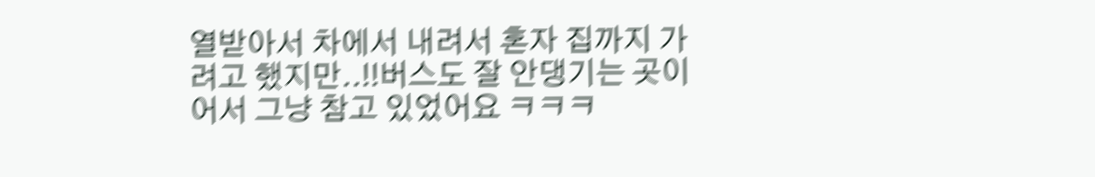열받아서 차에서 내려서 혼자 집까지 가려고 했지만..!!버스도 잘 안댕기는 곳이어서 그냥 참고 있었어요 ㅋㅋㅋ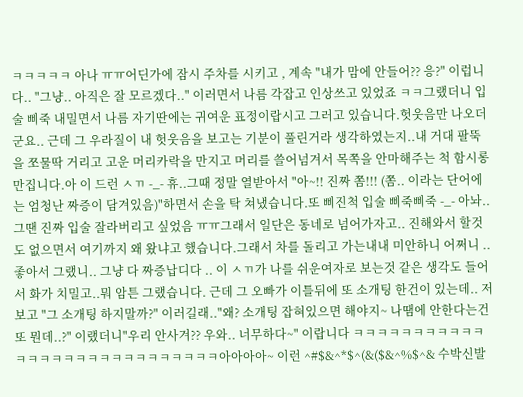ㅋㅋㅋㅋㅋ 아나 ㅠㅠ어딘가에 잠시 주차를 시키고 , 계속 "내가 맘에 안들어?? 응?" 이럽니다.. "그냥.. 아직은 잘 모르겠다.." 이러면서 나름 각잡고 인상쓰고 있었죠 ㅋㅋ그랬더니 입술 삐죽 내밀면서 나름 자기딴에는 귀여운 표정이랍시고 그러고 있습니다.헛웃음만 나오더군요.. 근데 그 우라질이 내 헛웃음을 보고는 기분이 풀린거라 생각하였는지..내 거대 팔뚝을 쪼물딱 거리고 고운 머리카락을 만지고 머리를 쓸어넘겨서 목쪽을 안마해주는 척 함시롱 만집니다.아 이 드런 ㅅㄲ -_- 휴..그때 정말 열받아서 "아~!! 진짜 쫌!!! (쫌.. 이라는 단어에는 엄청난 짜증이 담겨있음)"하면서 손을 탁 쳐냈습니다.또 삐진척 입술 삐죽삐죽 -_- 아놔.. 그땐 진짜 입술 잘라버리고 싶었음 ㅠㅠ그래서 일단은 동네로 넘어가자고.. 진해와서 할것도 없으면서 여기까지 왜 왔냐고 했습니다.그래서 차를 돌리고 가는내내 미안하니 어쩌니 .. 좋아서 그랬니.. 그냥 다 짜증납디다 .. 이 ㅅㄲ가 나를 쉬운여자로 보는것 같은 생각도 들어서 화가 치밀고..뭐 암튼 그랬습니다. 근데 그 오빠가 이틀뒤에 또 소개팅 한건이 있는데.. 저보고 "그 소개팅 하지말까?" 이러길래.."왜? 소개팅 잡혀있으면 해야지~ 나땜에 안한다는건 또 뭔데..?" 이랬더니"우리 안사겨?? 우와.. 너무하다~" 이랍니다 ㅋㅋㅋㅋㅋㅋㅋㅋㅋㅋㅋㅋㅋㅋㅋㅋㅋㅋㅋㅋㅋㅋㅋㅋㅋㅋㅋㅋ아아아아~ 이런 ^#$&^*$^(&($&^%$^& 수박신발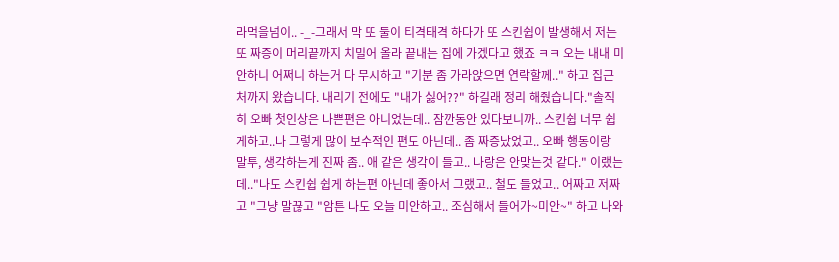라먹을넘이.. -_-그래서 막 또 둘이 티격태격 하다가 또 스킨쉽이 발생해서 저는 또 짜증이 머리끝까지 치밀어 올라 끝내는 집에 가겠다고 했죠 ㅋㅋ 오는 내내 미안하니 어쩌니 하는거 다 무시하고 "기분 좀 가라앉으면 연락할께.." 하고 집근처까지 왔습니다. 내리기 전에도 "내가 싫어??" 하길래 정리 해줬습니다."솔직히 오빠 첫인상은 나쁜편은 아니었는데.. 잠깐동안 있다보니까.. 스킨쉽 너무 쉽게하고..나 그렇게 많이 보수적인 편도 아닌데.. 좀 짜증났었고.. 오빠 행동이랑 말투, 생각하는게 진짜 좀.. 애 같은 생각이 들고.. 나랑은 안맞는것 같다." 이랬는데.."나도 스킨쉽 쉽게 하는편 아닌데 좋아서 그랬고.. 철도 들었고.. 어짜고 저짜고 "그냥 말끊고 "암튼 나도 오늘 미안하고.. 조심해서 들어가~미안~" 하고 나와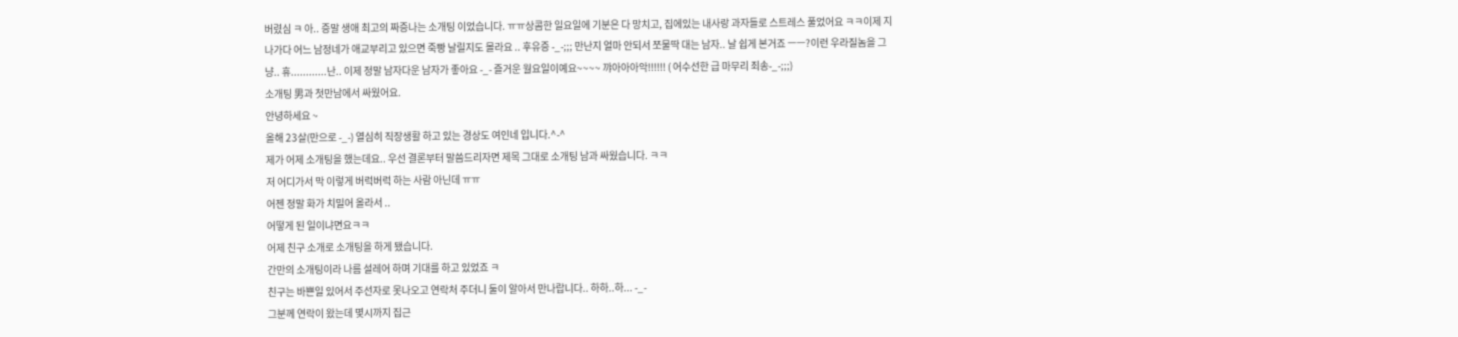버렸심 ㅋ 아.. 증말 생애 최고의 짜증나는 소개팅 이었습니다. ㅠㅠ상콤한 일요일에 기분은 다 망치고, 집에있는 내사랑 과자들로 스트레스 풀었어요 ㅋㅋ이제 지나가다 어느 남정네가 애교부리고 있으면 죽빵 날릴지도 몰라요 .. 후유증 -_-;;; 만난지 얼마 안되서 쪼물딱 대는 남자.. 날 쉽게 본거죠 ㅡㅡ?이런 우라질놈을 그냥.. 휴............난.. 이제 정말 남자다운 남자가 좋아요 -_- 즐거운 월요일이예요~~~~ 꺄아아아악!!!!!! ( 어수선한 급 마무리 죄송-_-;;;)
소개팅 男과 첫만남에서 싸웠어요.
안녕하세요 ~
올해 23살(만으로 -_-) 열심히 직장생활 하고 있는 경상도 여인네 입니다.^-^
제가 어제 소개팅을 했는데요.. 우선 결론부터 말씀드리자면 제목 그대로 소개팅 남과 싸웠습니다. ㅋㅋ
저 어디가서 막 이렇게 버럭버럭 하는 사람 아닌데 ㅠㅠ
어젠 정말 화가 치밀어 올라서 ..
어떻게 된 일이냐면요ㅋㅋ
어제 친구 소개로 소개팅을 하게 됐습니다.
간만의 소개팅이라 나름 설레어 하며 기대를 하고 있었죠 ㅋ
친구는 바쁜일 있어서 주선자로 못나오고 연락처 주더니 둘이 알아서 만나랍니다.. 하하..하... -_-
그분께 연락이 왔는데 몇시까지 집근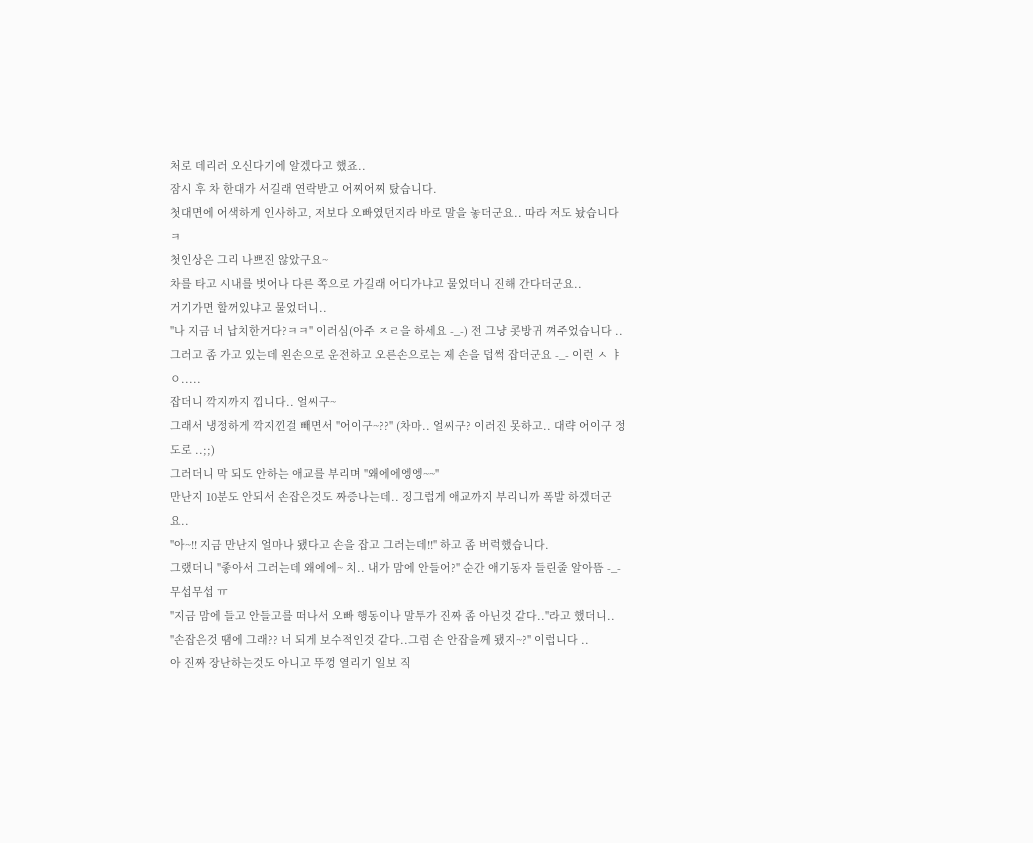처로 데리러 오신다기에 알겠다고 했죠..
잠시 후 차 한대가 서길래 연락받고 어찌어찌 탔습니다.
첫대면에 어색하게 인사하고, 저보다 오빠였던지라 바로 말을 놓더군요.. 따라 저도 놨습니다ㅋ
첫인상은 그리 나쁘진 않았구요~
차를 타고 시내를 벗어나 다른 쪽으로 가길래 어디가냐고 물었더니 진해 간다더군요..
거기가면 할꺼있냐고 물었더니..
"나 지금 너 납치한거다?ㅋㅋ" 이러심(아주 ㅈㄹ을 하세요 -_-) 전 그냥 콧방귀 껴주었습니다 ..
그러고 좀 가고 있는데 왼손으로 운전하고 오른손으로는 제 손을 덥썩 잡더군요 -_- 이런 ㅅ ㅑ ㅇ.....
잡더니 깍지까지 낍니다.. 얼씨구~
그래서 냉정하게 깍지낀걸 빼면서 "어이구~??" (차마.. 얼씨구? 이러진 못하고.. 대략 어이구 정도로 ..;;)
그러더니 막 되도 안하는 애교를 부리며 "왜에에엥엥~~"
만난지 10분도 안되서 손잡은것도 짜증나는데.. 징그럽게 애교까지 부리니까 폭발 하겠더군요..
"아~!! 지금 만난지 얼마나 됐다고 손을 잡고 그러는데!!" 하고 좀 버럭했습니다.
그랬더니 "좋아서 그러는데 왜에에~ 치.. 내가 맘에 안들어?" 순간 애기동자 들린줄 알아뜸 -_- 무섭무섭 ㅠ
"지금 맘에 들고 안들고를 떠나서 오빠 행동이나 말투가 진짜 좀 아닌것 같다.."라고 했더니..
"손잡은것 땜에 그래?? 너 되게 보수적인것 같다..그럼 손 안잡을께 됐지~?" 이럽니다 ..
아 진짜 장난하는것도 아니고 뚜껑 열리기 일보 직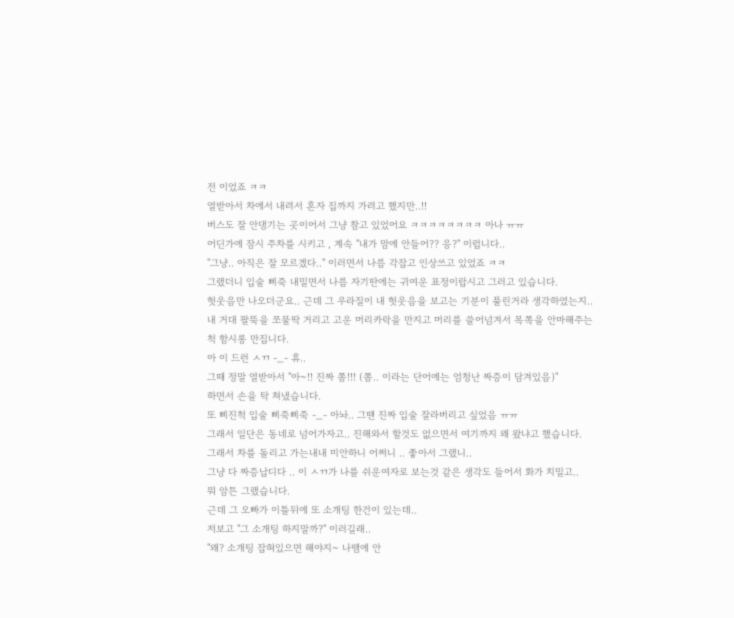전 이었죠 ㅋㅋ
열받아서 차에서 내려서 혼자 집까지 가려고 했지만..!!
버스도 잘 안댕기는 곳이어서 그냥 참고 있었어요 ㅋㅋㅋㅋㅋㅋㅋㅋ 아나 ㅠㅠ
어딘가에 잠시 주차를 시키고 , 계속 "내가 맘에 안들어?? 응?" 이럽니다..
"그냥.. 아직은 잘 모르겠다.." 이러면서 나름 각잡고 인상쓰고 있었죠 ㅋㅋ
그랬더니 입술 삐죽 내밀면서 나름 자기딴에는 귀여운 표정이랍시고 그러고 있습니다.
헛웃음만 나오더군요.. 근데 그 우라질이 내 헛웃음을 보고는 기분이 풀린거라 생각하였는지..
내 거대 팔뚝을 쪼물딱 거리고 고운 머리카락을 만지고 머리를 쓸어넘겨서 목쪽을 안마해주는 척 함시롱 만집니다.
아 이 드런 ㅅㄲ -_- 휴..
그때 정말 열받아서 "아~!! 진짜 쫌!!! (쫌.. 이라는 단어에는 엄청난 짜증이 담겨있음)"
하면서 손을 탁 쳐냈습니다.
또 삐진척 입술 삐죽삐죽 -_- 아놔.. 그땐 진짜 입술 잘라버리고 싶었음 ㅠㅠ
그래서 일단은 동네로 넘어가자고.. 진해와서 할것도 없으면서 여기까지 왜 왔냐고 했습니다.
그래서 차를 돌리고 가는내내 미안하니 어쩌니 .. 좋아서 그랬니..
그냥 다 짜증납디다 .. 이 ㅅㄲ가 나를 쉬운여자로 보는것 같은 생각도 들어서 화가 치밀고..
뭐 암튼 그랬습니다.
근데 그 오빠가 이틀뒤에 또 소개팅 한건이 있는데..
저보고 "그 소개팅 하지말까?" 이러길래..
"왜? 소개팅 잡혀있으면 해야지~ 나땜에 안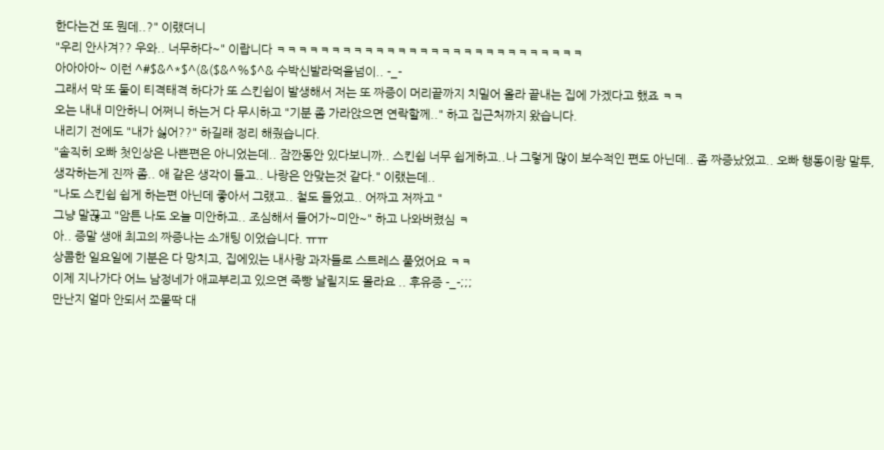한다는건 또 뭔데..?" 이랬더니
"우리 안사겨?? 우와.. 너무하다~" 이랍니다 ㅋㅋㅋㅋㅋㅋㅋㅋㅋㅋㅋㅋㅋㅋㅋㅋㅋㅋㅋㅋㅋㅋㅋㅋㅋㅋㅋㅋ
아아아아~ 이런 ^#$&^*$^(&($&^%$^& 수박신발라먹을넘이.. -_-
그래서 막 또 둘이 티격태격 하다가 또 스킨쉽이 발생해서 저는 또 짜증이 머리끝까지 치밀어 올라 끝내는 집에 가겠다고 했죠 ㅋㅋ
오는 내내 미안하니 어쩌니 하는거 다 무시하고 "기분 좀 가라앉으면 연락할께.." 하고 집근처까지 왔습니다.
내리기 전에도 "내가 싫어??" 하길래 정리 해줬습니다.
"솔직히 오빠 첫인상은 나쁜편은 아니었는데.. 잠깐동안 있다보니까.. 스킨쉽 너무 쉽게하고..나 그렇게 많이 보수적인 편도 아닌데.. 좀 짜증났었고.. 오빠 행동이랑 말투, 생각하는게 진짜 좀.. 애 같은 생각이 들고.. 나랑은 안맞는것 같다." 이랬는데..
"나도 스킨쉽 쉽게 하는편 아닌데 좋아서 그랬고.. 철도 들었고.. 어짜고 저짜고 "
그냥 말끊고 "암튼 나도 오늘 미안하고.. 조심해서 들어가~미안~" 하고 나와버렸심 ㅋ
아.. 증말 생애 최고의 짜증나는 소개팅 이었습니다. ㅠㅠ
상콤한 일요일에 기분은 다 망치고, 집에있는 내사랑 과자들로 스트레스 풀었어요 ㅋㅋ
이제 지나가다 어느 남정네가 애교부리고 있으면 죽빵 날릴지도 몰라요 .. 후유증 -_-;;;
만난지 얼마 안되서 쪼물딱 대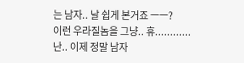는 남자.. 날 쉽게 본거죠 ㅡㅡ?
이런 우라질놈을 그냥.. 휴............
난.. 이제 정말 남자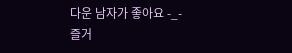다운 남자가 좋아요 -_-
즐거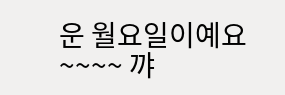운 월요일이예요~~~~ 꺄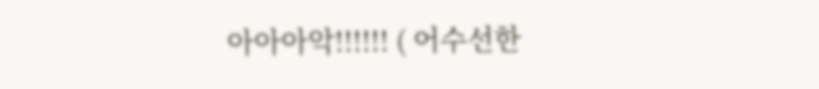아아아악!!!!!! ( 어수선한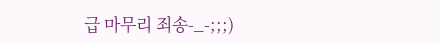급 마무리 죄송-_-;;;)